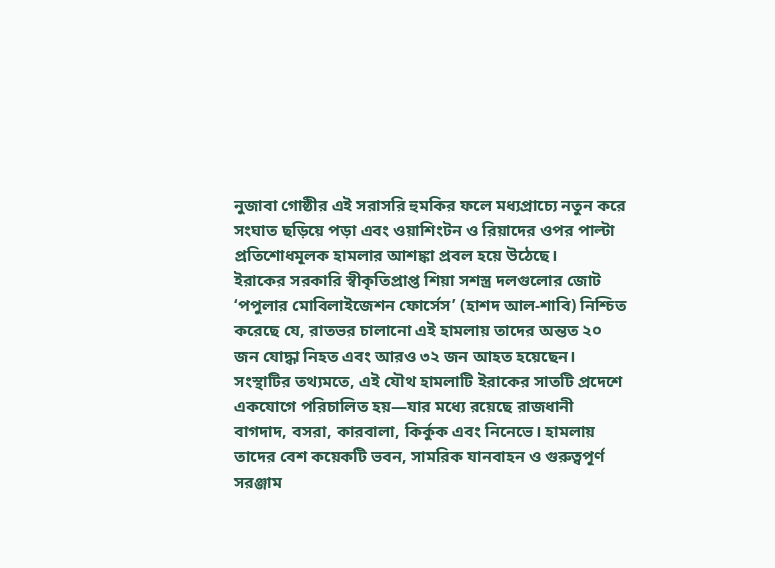নুজাবা গোষ্ঠীর এই সরাসরি হুমকির ফলে মধ্যপ্রাচ্যে নতুন করে সংঘাত ছড়িয়ে পড়া এবং ওয়াশিংটন ও রিয়াদের ওপর পাল্টা প্রতিশোধমূলক হামলার আশঙ্কা প্রবল হয়ে উঠেছে।
ইরাকের সরকারি স্বীকৃতিপ্রাপ্ত শিয়া সশস্ত্র দলগুলোর জোট ‘পপুলার মোবিলাইজেশন ফোর্সেস’ (হাশদ আল-শাবি) নিশ্চিত করেছে যে, রাতভর চালানো এই হামলায় তাদের অন্তত ২০ জন যোদ্ধা নিহত এবং আরও ৩২ জন আহত হয়েছেন।
সংস্থাটির তথ্যমতে, এই যৌথ হামলাটি ইরাকের সাতটি প্রদেশে একযোগে পরিচালিত হয়—যার মধ্যে রয়েছে রাজধানী বাগদাদ, বসরা, কারবালা, কির্কুক এবং নিনেভে। হামলায় তাদের বেশ কয়েকটি ভবন, সামরিক যানবাহন ও গুরুত্বপূর্ণ সরঞ্জাম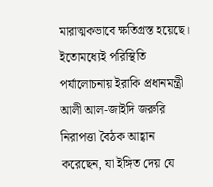মারাত্মকভাবে ক্ষতিগ্রস্ত হয়েছে।
ইতোমধ্যেই পরিস্থিতি পর্যালোচনায় ইরাকি প্রধানমন্ত্রী আলী আল-জাইদি জরুরি নিরাপত্তা বৈঠক আহ্বান করেছেন, যা ইঙ্গিত দেয় যে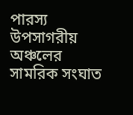পারস্য উপসাগরীয় অঞ্চলের সামরিক সংঘাত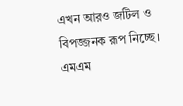এখন আরও জটিল ও বিপজ্জনক রূপ নিচ্ছে।
এমএম